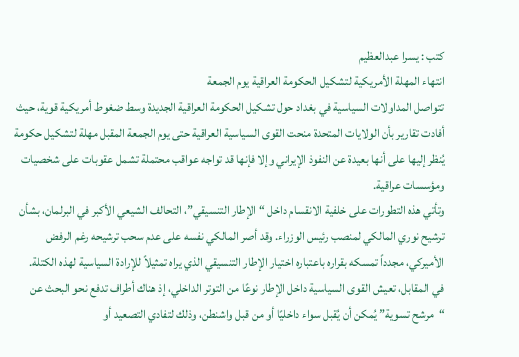كتب : يسرا عبدالعظيم
انتهاء المهلة الأمريكية لتشكيل الحكومة العراقية يوم الجمعة
تتواصل المداولات السياسية في بغداد حول تشكيل الحكومة العراقية الجديدة وسط ضغوط أمريكية قوية، حيث أفادت تقارير بأن الولايات المتحدة منحت القوى السياسية العراقية حتى يوم الجمعة المقبل مهلة لتشكيل حكومة يُنظر إليها على أنها بعيدة عن النفوذ الإيراني وإلا فإنها قد تواجه عواقب محتملة تشمل عقوبات على شخصيات ومؤسسات عراقية.
وتأتي هذه التطورات على خلفية الانقسام داخل “الإطار التنسيقي”، التحالف الشيعي الأكبر في البرلمان، بشأن ترشيح نوري المالكي لمنصب رئيس الوزراء. وقد أصر المالكي نفسه على عدم سحب ترشيحه رغم الرفض الأميركي، مجدداً تمسكه بقراره باعتباره اختيار الإطار التنسيقي الذي يراه تمثيلاً للإرادة السياسية لهذه الكتلة.
في المقابل، تعيش القوى السياسية داخل الإطار نوعًا من التوتر الداخلي، إذ هناك أطراف تدفع نحو البحث عن “مرشح تسوية” يُمكن أن يُقبل سواء داخليًا أو من قبل واشنطن، وذلك لتفادي التصعيد أو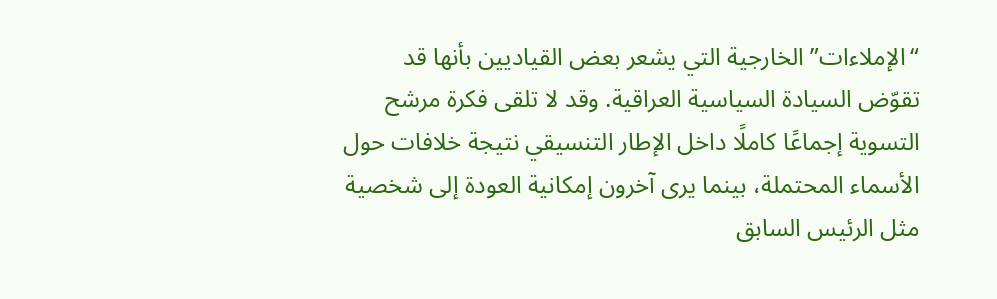“الإملاءات” الخارجية التي يشعر بعض القياديين بأنها قد تقوّض السيادة السياسية العراقية. وقد لا تلقى فكرة مرشح التسوية إجماعًا كاملًا داخل الإطار التنسيقي نتيجة خلافات حول الأسماء المحتملة، بينما يرى آخرون إمكانية العودة إلى شخصية مثل الرئيس السابق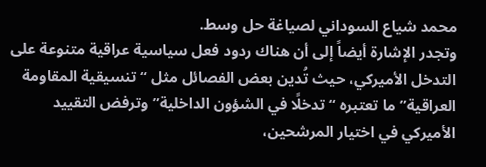محمد شياع السوداني لصياغة حل وسط.
وتجدر الإشارة أيضاً إلى أن هناك ردود فعل سياسية عراقية متنوعة على التدخل الأميركي، حيث تُدين بعض الفصائل مثل “تنسيقية المقاومة العراقية” ما تعتبره “تدخلًا في الشؤون الداخلية” وترفض التقييد الأميركي في اختيار المرشحين،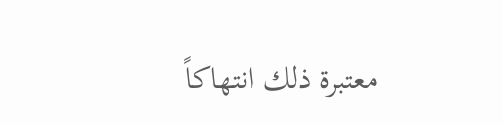معتبرة ذلك انتهاكاً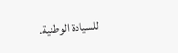للسيادة الوطنية.